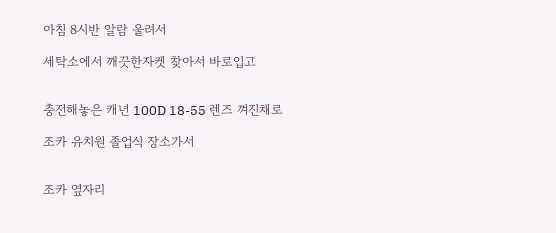아침 8시반 알람 울려서

세탁소에서 깨끗한자켓 찾아서 바로입고


충전해놓은 캐년 100D 18-55 렌즈 껴진채로

조카 유치원 졸업식 장소가서


조카 옆자리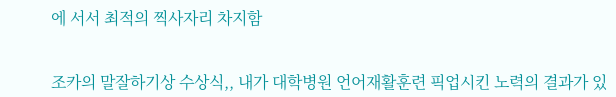에 서서 최적의 찍사자리 차지함


조카의 말잘하기상 수상식,, 내가 대학병원 언어재활훈련 픽업시킨 노력의 결과가 있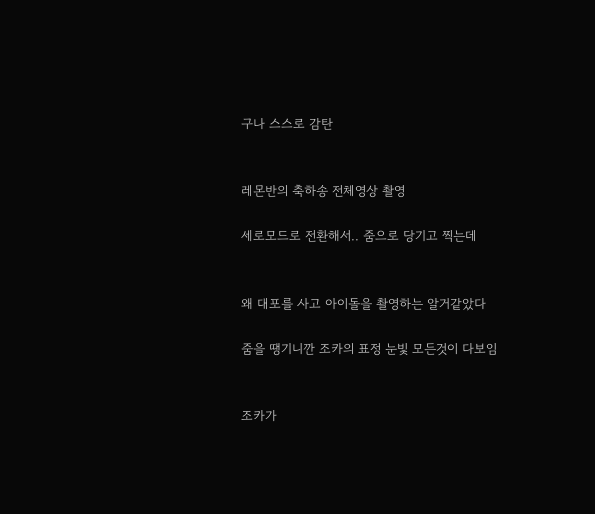구나 스스로 감탄


레몬반의 축하송 전체영상 촬영

세로모드로 전환해서.. 줌으로 당기고 찍는데


왜 대포를 사고 아이돌을 촬영하는 알거같았다

줌을 땡기니깐 조카의 표정 눈빛 모든것이 다보임


조카가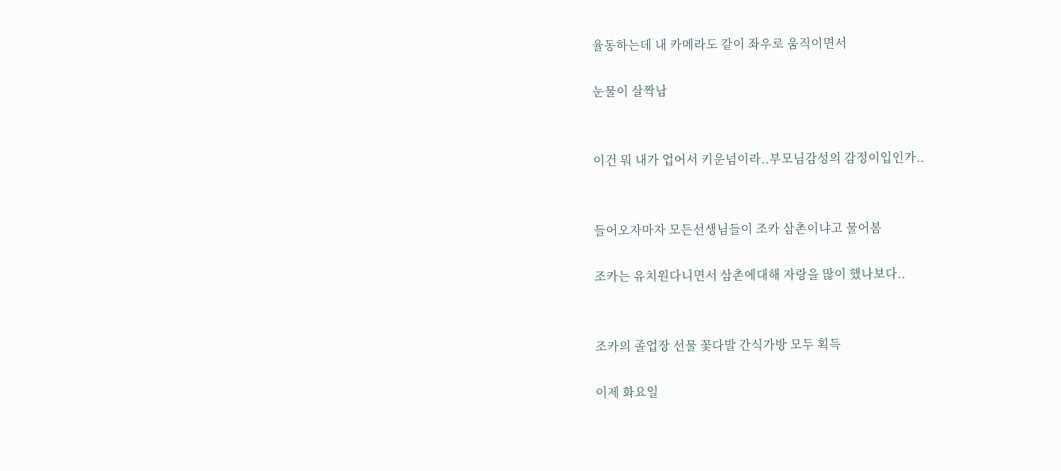율동하는데 내 카메라도 같이 좌우로 움직이면서

눈물이 살짝남


이건 뭐 내가 업어서 키운넘이라..부모님감성의 감정이입인가..


들어오자마자 모든선생님들이 조카 삼촌이냐고 물어봄

조카는 유치원다니면서 삼촌에대해 자랑을 많이 했나보다..


조카의 졸업장 선물 꽃다발 간식가방 모두 획득

이제 화요일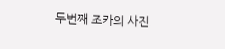두번째 조카의 사진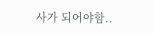사가 되어야함..